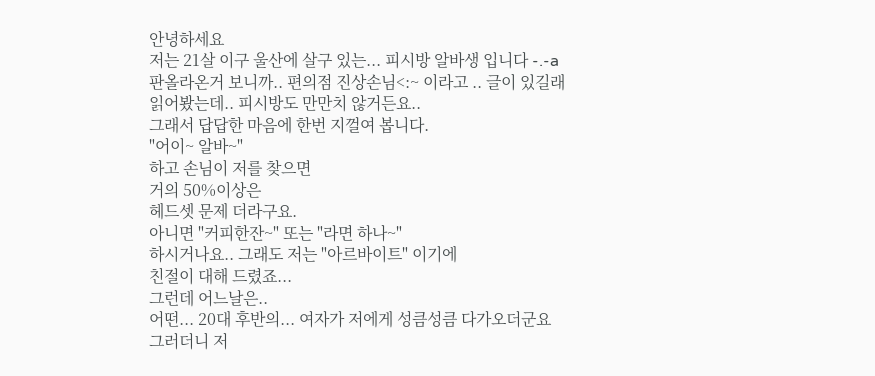안녕하세요
저는 21살 이구 울산에 살구 있는... 피시방 알바생 입니다 -.-a
판올라온거 보니까.. 편의점 진상손님<:~ 이라고 .. 글이 있길래
읽어봤는데.. 피시방도 만만치 않거든요..
그래서 답답한 마음에 한번 지껄여 봅니다.
"어이~ 알바~"
하고 손님이 저를 찾으면
거의 50%이상은
헤드셋 문제 더라구요.
아니면 "커피한잔~" 또는 "라면 하나~"
하시거나요.. 그래도 저는 "아르바이트" 이기에
친절이 대해 드렸죠...
그런데 어느날은..
어떤... 20대 후반의... 여자가 저에게 성큼성큼 다가오더군요
그러더니 저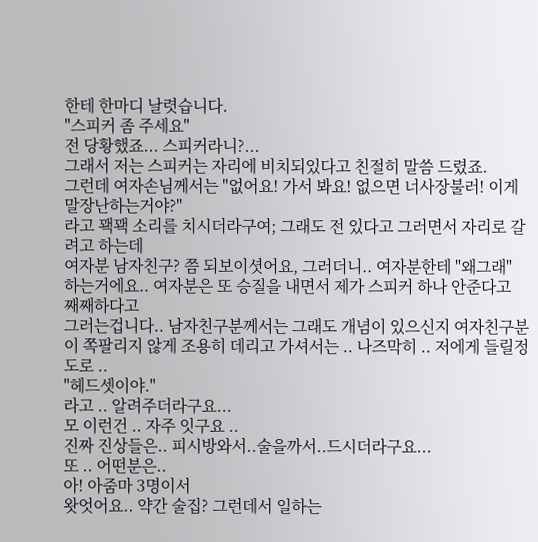한테 한마디 날렷습니다.
"스피커 좀 주세요"
전 당황했죠... 스피커라니?...
그래서 저는 스피커는 자리에 비치되있다고 친절히 말씀 드렸죠.
그런데 여자손님께서는 "없어요! 가서 봐요! 없으면 너사장불러! 이게 말장난하는거야?"
라고 꽥꽥 소리를 치시더라구여; 그래도 전 있다고 그러면서 자리로 갈려고 하는데
여자분 남자친구? 쯤 되보이셧어요, 그러더니.. 여자분한테 "왜그래"
하는거에요.. 여자분은 또 승질을 내면서 제가 스피커 하나 안준다고 째째하다고
그러는겁니다.. 남자친구분께서는 그래도 개념이 있으신지 여자친구분이 쪽팔리지 않게 조용히 데리고 가셔서는 .. 나즈막히 .. 저에게 들릴정도로 ..
"헤드셋이야."
라고 .. 알려주더라구요...
모 이런건 .. 자주 잇구요 ..
진짜 진상들은.. 피시방와서..술을까서..드시더라구요...
또 .. 어떤분은..
아! 아줌마 3명이서
왓엇어요.. 약간 술집? 그런데서 일하는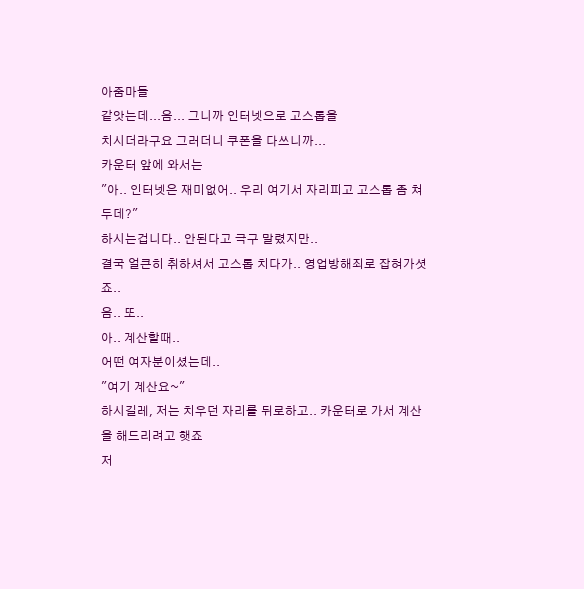아줌마들
같앗는데...음... 그니까 인터넷으로 고스톱을
치시더라구요 그러더니 쿠폰을 다쓰니까...
카운터 앞에 와서는
"아.. 인터넷은 재미없어.. 우리 여기서 자리피고 고스톱 좀 쳐두데?"
하시는겁니다.. 안된다고 극구 말렸지만..
결국 얼큰히 취하셔서 고스톱 치다가.. 영업방해죄로 잡혀가셧죠..
음.. 또..
아.. 계산할때..
어떤 여자분이셨는데..
"여기 계산요~"
하시길레, 저는 치우던 자리를 뒤로하고.. 카운터로 가서 계산을 해드리려고 햇죠
저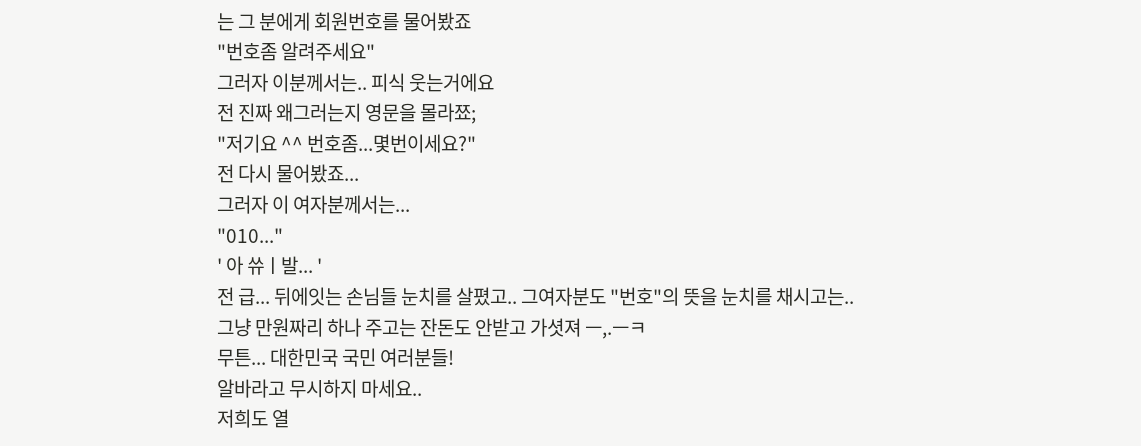는 그 분에게 회원번호를 물어봤죠
"번호좀 알려주세요"
그러자 이분께서는.. 피식 웃는거에요
전 진짜 왜그러는지 영문을 몰라쬬;
"저기요 ^^ 번호좀...몇번이세요?"
전 다시 물어봤죠...
그러자 이 여자분께서는...
"010..."
' 아 쓔ㅣ발... '
전 급... 뒤에잇는 손님들 눈치를 살폈고.. 그여자분도 "번호"의 뜻을 눈치를 채시고는..
그냥 만원짜리 하나 주고는 잔돈도 안받고 가셧져 ㅡ,.ㅡㅋ
무튼... 대한민국 국민 여러분들!
알바라고 무시하지 마세요..
저희도 열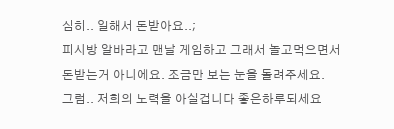심히.. 일해서 돈받아요..;
피시방 알바라고 맨날 게임하고 그래서 놀고먹으면서
돈받는거 아니에요. 조금만 보는 눈을 돌려주세요.
그럼.. 저희의 노력을 아실겁니다 좋은하루되세요